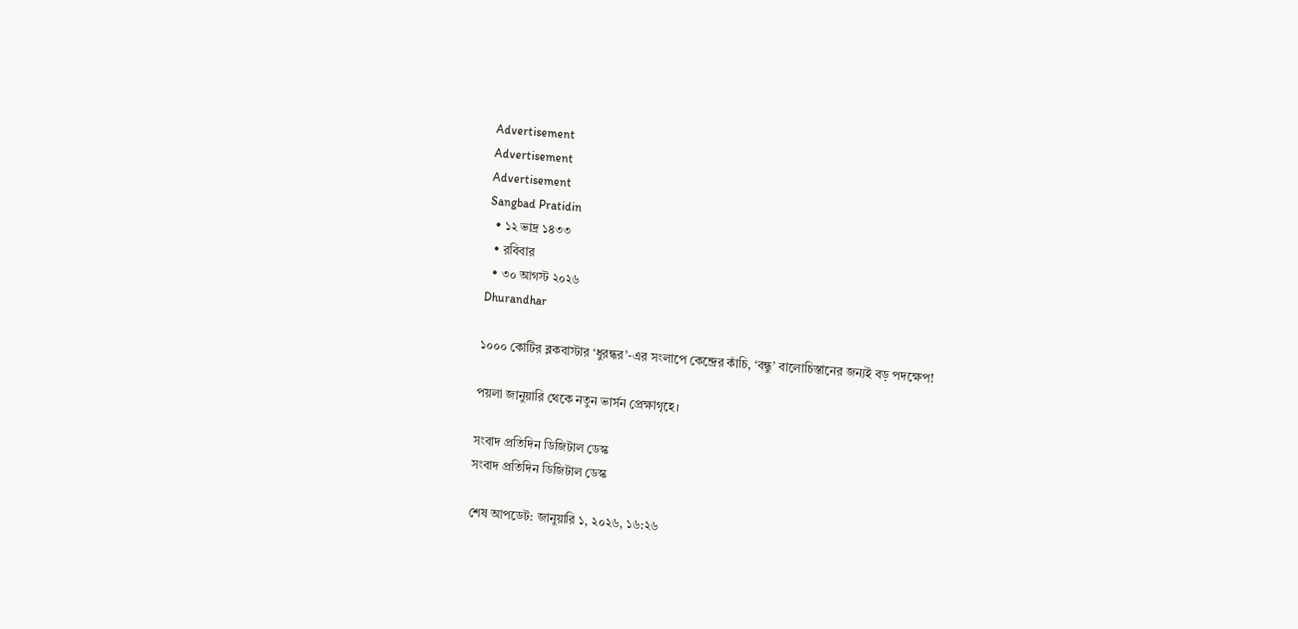Advertisement
Advertisement
Advertisement
Sangbad Pratidin
  • ১২ ভাদ্র ১৪৩৩
  • রবিবার
  • ৩০ আগস্ট ২০২৬
Dhurandhar

১০০০ কোটির ব্লকবাস্টার ‘ধুরন্ধর’-এর সংলাপে কেন্দ্রের কাঁচি, ‘বন্ধু’ বালোচিস্তানের জন্যই বড় পদক্ষেপ!

পয়লা জানুয়ারি থেকে নতুন ভার্সন প্রেক্ষাগৃহে।

সংবাদ প্রতিদিন ডিজিটাল ডেস্ক
সংবাদ প্রতিদিন ডিজিটাল ডেস্ক

শেষ আপডেট: জানুয়ারি ১, ২০২৬, ১৬:২৬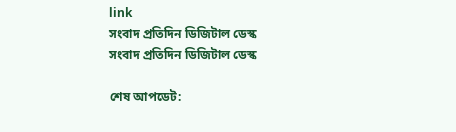link
সংবাদ প্রতিদিন ডিজিটাল ডেস্ক
সংবাদ প্রতিদিন ডিজিটাল ডেস্ক

শেষ আপডেট: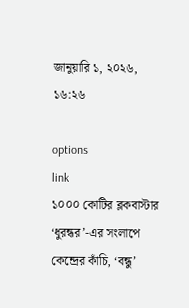জানুয়ারি ১, ২০২৬, ১৬:২৬

options
link
১০০০ কোটির ব্লকবাস্টার ‘ধুরন্ধর’-এর সংলাপে কেন্দ্রের কাঁচি, ‘বন্ধু’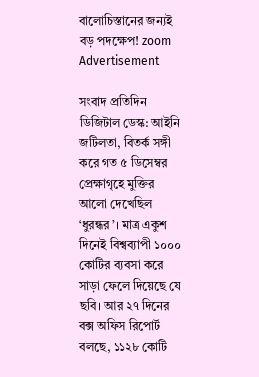বালোচিস্তানের জন্যই বড় পদক্ষেপ! zoom
Advertisement

সংবাদ প্রতিদিন ডিজিটাল ডেস্ক: আইনি জটিলতা, বিতর্ক সঙ্গী করে গত ৫ ডিসেম্বর প্রেক্ষাগৃহে মুক্তির আলো দেখেছিল ‘ধুরন্ধর’। মাত্র একুশ দিনেই বিশ্বব্যাপী ১০০০ কোটির ব্যবসা করে সাড়া ফেলে দিয়েছে যে ছবি। আর ২৭ দিনের বক্স অফিস রিপোর্ট বলছে, ১১২৮ কোটি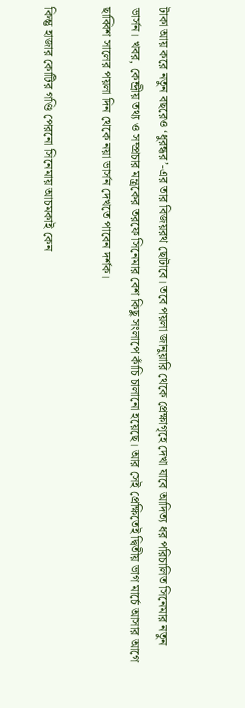টাকা আয় করে নতুন বছরেও ‘ধুরন্ধর’-এর তার বিজয়রথ ছোটাবে। তবে পয়লা জানুয়ারি থেকে প্রেক্ষাগৃহে দেখা যাবে আদিত্য ধর পরিচালিত সিনেমার নতুন ভার্সন। খবর, কেন্দ্রীয় তথ্য ও সম্প্রচার মন্ত্রকের তরফে সিনেমার বেশ কিছু সংলাপে কাঁচি চালানো হয়েছে। আর সেই প্রেক্ষিতেই দ্বিতীয় ভাগ মার্চে আসার আগে ছাব্বিশ সালের পয়লা দিন থেকে নয়া ভার্সন দেখতে পাবেন দর্শক।

কিন্তু হাজার কোটির গণ্ডি পেরনো সিনেমায় আচমকাই কেন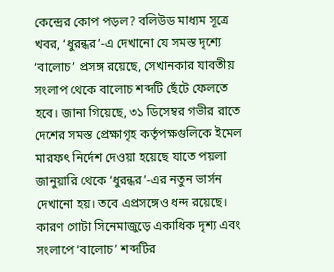কেন্দ্রের কোপ পড়ল? বলিউড মাধ্যম সূত্রে খবর, ‘ধুরন্ধর’-এ দেখানো যে সমস্ত দৃশ্যে ‘বালোচ’ প্রসঙ্গ রয়েছে, সেখানকার যাবতীয় সংলাপ থেকে বালোচ শব্দটি ছেঁটে ফেলতে হবে। জানা গিয়েছে, ৩১ ডিসেম্বর গভীর রাতে দেশের সমস্ত প্রেক্ষাগৃহ কর্তৃপক্ষগুলিকে ইমেল মারফৎ নির্দেশ দেওয়া হয়েছে যাতে পয়লা জানুয়ারি থেকে ‘ধুরন্ধর’-এর নতুন ভার্সন দেখানো হয়। তবে এপ্রসঙ্গেও ধন্দ রয়েছে। কারণ গোটা সিনেমাজুড়ে একাধিক দৃশ্য এবং সংলাপে ‘বালোচ’ শব্দটির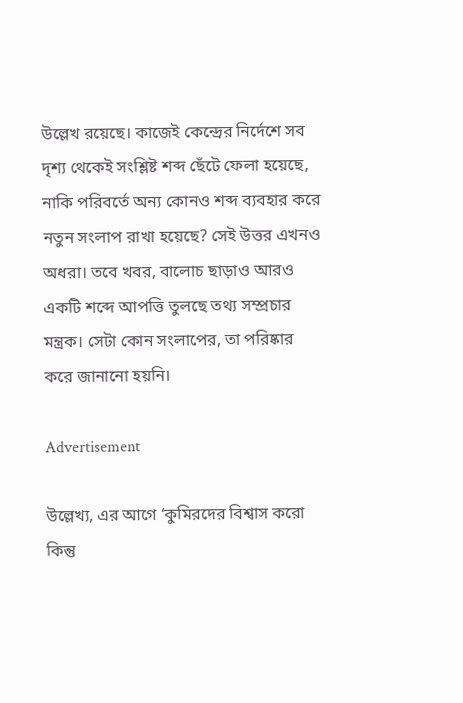উল্লেখ রয়েছে। কাজেই কেন্দ্রের নির্দেশে সব দৃশ্য থেকেই সংশ্লিষ্ট শব্দ ছেঁটে ফেলা হয়েছে, নাকি পরিবর্তে অন্য কোনও শব্দ ব্যবহার করে নতুন সংলাপ রাখা হয়েছে? সেই উত্তর এখনও অধরা। তবে খবর, বালোচ ছাড়াও আরও একটি শব্দে আপত্তি তুলছে তথ্য সম্প্রচার মন্ত্রক। সেটা কোন সংলাপের, তা পরিষ্কার করে জানানো হয়নি।

Advertisement

উল্লেখ্য, এর আগে ‘কুমিরদের বিশ্বাস করো কিন্তু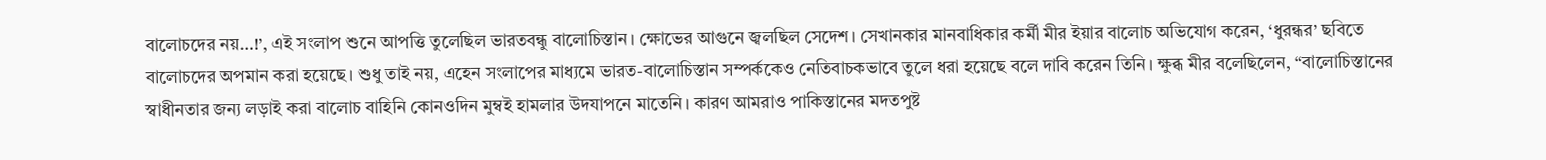বালোচদের নয়…!’, এই সংলাপ শুনে আপত্তি তুলেছিল ভারতবন্ধু বালোচিস্তান। ক্ষোভের আগুনে জ্বলছিল সেদেশ। সেখানকার মানবাধিকার কর্মী মীর ইয়ার বালোচ অভিযোগ করেন, ‘ধুরন্ধর’ ছবিতে বালোচদের অপমান করা হয়েছে। শুধু তাই নয়, এহেন সংলাপের মাধ্যমে ভারত-বালোচিস্তান সম্পর্ককেও নেতিবাচকভাবে তুলে ধরা হয়েছে বলে দাবি করেন তিনি। ক্ষুব্ধ মীর বলেছিলেন, “বালোচিস্তানের স্বাধীনতার জন্য লড়াই করা বালোচ বাহিনি কোনওদিন মুম্বই হামলার উদযাপনে মাতেনি। কারণ আমরাও পাকিস্তানের মদতপুষ্ট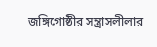জঙ্গিগোষ্ঠীর সন্ত্রাসলীলার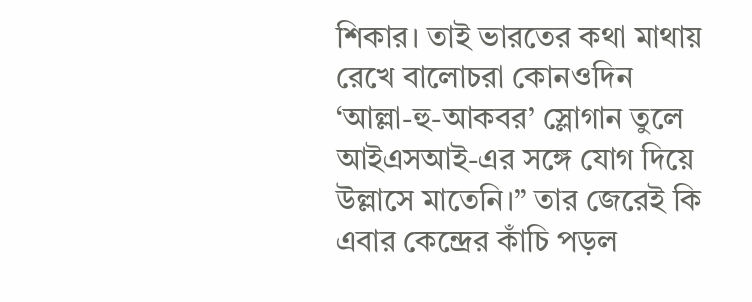শিকার। তাই ভারতের কথা মাথায় রেখে বালোচরা কোনওদিন ‘আল্লা-হু-আকবর’ স্লোগান তুলে আইএসআই-এর সঙ্গে যোগ দিয়ে উল্লাসে মাতেনি।” তার জেরেই কি এবার কেন্দ্রের কাঁচি পড়ল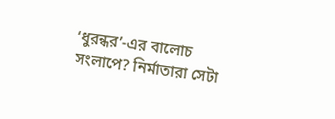‘ধুরন্ধর’-এর বালোচ সংলাপে? নির্মাতারা সেটা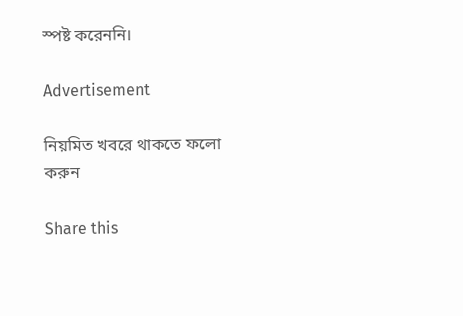স্পষ্ট করেননি।

Advertisement

নিয়মিত খবরে থাকতে ফলো করুন

Share this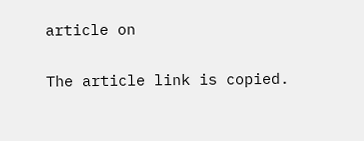article on

The article link is copied.